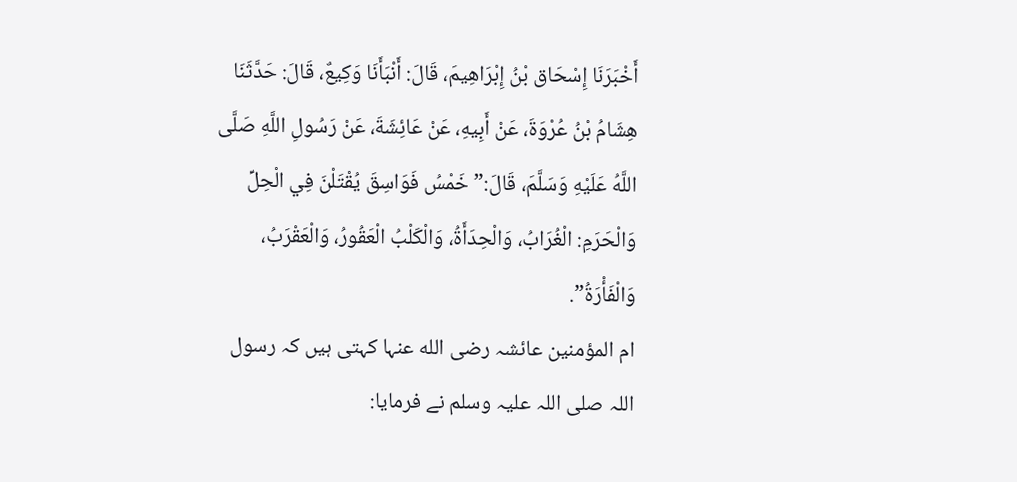أَخْبَرَنَا إِسْحَاق بْنُ إِبْرَاهِيمَ، قَالَ: أَنْبَأَنَا وَكِيعٌ، قَالَ: حَدَّثَنَا هِشَامُ بْنُ عُرْوَةَ، عَنْ أَبِيهِ، عَنْ عَائِشَةَ، عَنْ رَسُولِ اللَّهِ صَلَّى اللَّهُ عَلَيْهِ وَسَلَّمَ، قَالَ:” خَمْسُ فَوَاسِقَ يُقْتَلْنَ فِي الْحِلِّ وَالْحَرَمِ: الْغُرَابُ، وَالْحِدَأَةُ، وَالْكَلْبُ الْعَقُورُ، وَالْعَقْرَبُ، وَالْفَأْرَةُ”.
ام المؤمنین عائشہ رضی الله عنہا کہتی ہیں کہ رسول اللہ صلی اللہ علیہ وسلم نے فرمایا: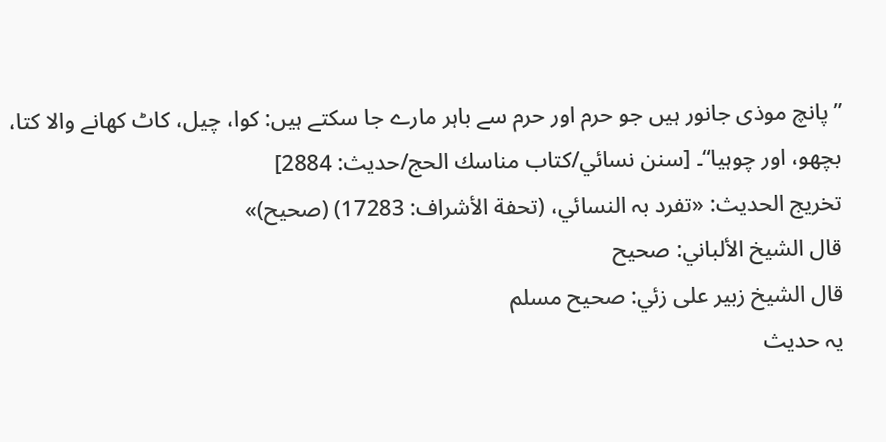”پانچ موذی جانور ہیں جو حرم اور حرم سے باہر مارے جا سکتے ہیں: کوا، چیل، کاٹ کھانے والا کتا، بچھو، اور چوہیا“۔ [سنن نسائي/كتاب مناسك الحج/حدیث: 2884]
تخریج الحدیث: «تفرد بہ النسائي، (تحفة الأشراف: 17283) (صحیح)»
قال الشيخ الألباني: صحيح
قال الشيخ زبير على زئي: صحيح مسلم
یہ حدیث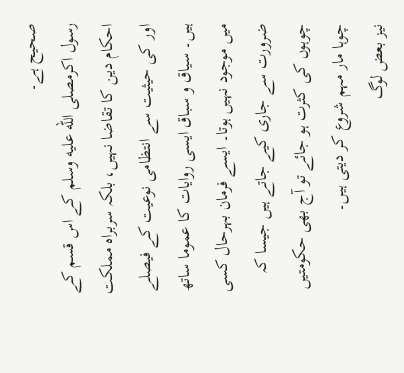صحیح ہے۔
رسول اکرمصلى الله عليه وسلم کے اس قسم کے احکام دین کا تقاضا نہیں، بلکہ سربراہ مملکت اور کی حیثیت سے انتظامی نوعیت کے فیصلے ہیں۔ سیاق و سباق ایسی روایات کا عموما ساتھ میں موجود نہیں ہوتا۔ ایسے فرمان بہرحال کسی ضرورت سے جاری کیے جاتے ہیں جیسا کہ چوہوں کی کثرت ہو جائے تو آج بھی حکومتیں چوہا مار مہم شروع کر دیتی ہیں۔
نیز بعض لوگ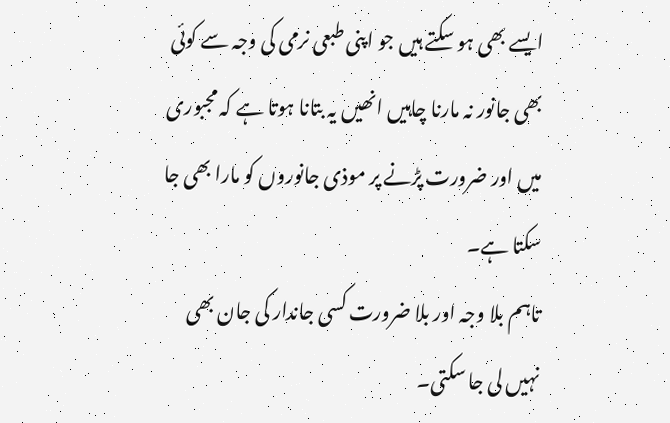ایسے بھی ہو سکتے ہیں جو اپنی طبعی نرمی کی وجہ سے کوئی بھی جانور نہ مارنا چاہیں انھیں یہ بتانا ہوتا ہے کہ مجبوری میں اور ضرورت پڑنے پر موذی جانوروں کو مارا بھی جا سکتا ہے۔
تاہم بلا وجہ اور بلا ضرورت کسی جاندار کی جان بھی نہیں لی جا سکتی۔